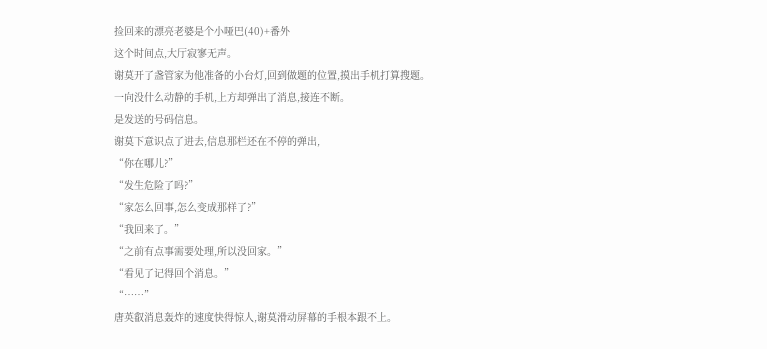捡回来的漂亮老婆是个小哑巴(40)+番外
这个时间点,大厅寂寥无声。
谢莫开了盏管家为他准备的小台灯,回到做题的位置,摸出手机打算搜题。
一向没什么动静的手机,上方却弹出了消息,接连不断。
是发送的号码信息。
谢莫下意识点了进去,信息那栏还在不停的弹出,
“你在哪儿?”
“发生危险了吗?”
“家怎么回事,怎么变成那样了?”
“我回来了。”
“之前有点事需要处理,所以没回家。”
“看见了记得回个消息。”
“……”
唐英叡消息轰炸的速度快得惊人,谢莫滑动屏幕的手根本跟不上。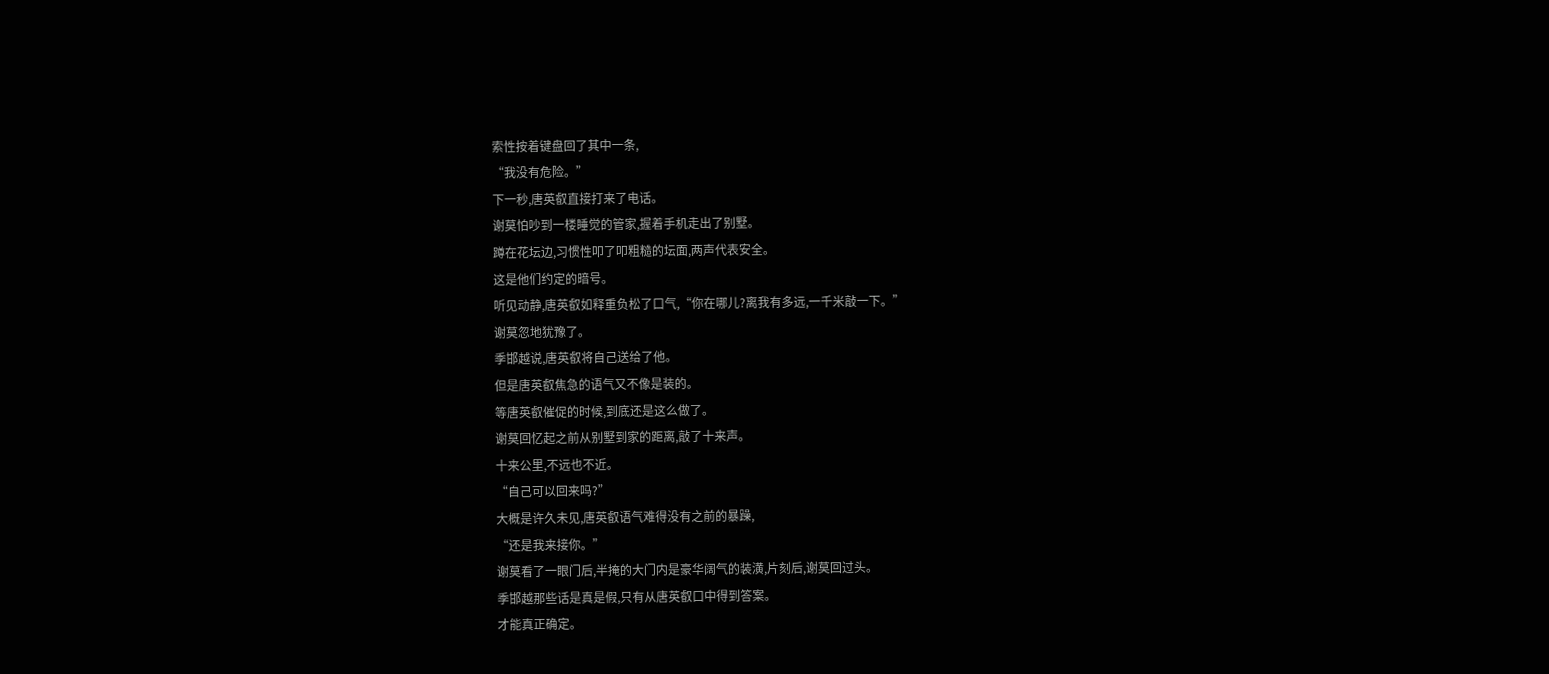索性按着键盘回了其中一条,
“我没有危险。”
下一秒,唐英叡直接打来了电话。
谢莫怕吵到一楼睡觉的管家,握着手机走出了别墅。
蹲在花坛边,习惯性叩了叩粗糙的坛面,两声代表安全。
这是他们约定的暗号。
听见动静,唐英叡如释重负松了口气,“你在哪儿?离我有多远,一千米敲一下。”
谢莫忽地犹豫了。
季邯越说,唐英叡将自己送给了他。
但是唐英叡焦急的语气又不像是装的。
等唐英叡催促的时候,到底还是这么做了。
谢莫回忆起之前从别墅到家的距离,敲了十来声。
十来公里,不远也不近。
“自己可以回来吗?”
大概是许久未见,唐英叡语气难得没有之前的暴躁,
“还是我来接你。”
谢莫看了一眼门后,半掩的大门内是豪华阔气的装潢,片刻后,谢莫回过头。
季邯越那些话是真是假,只有从唐英叡口中得到答案。
才能真正确定。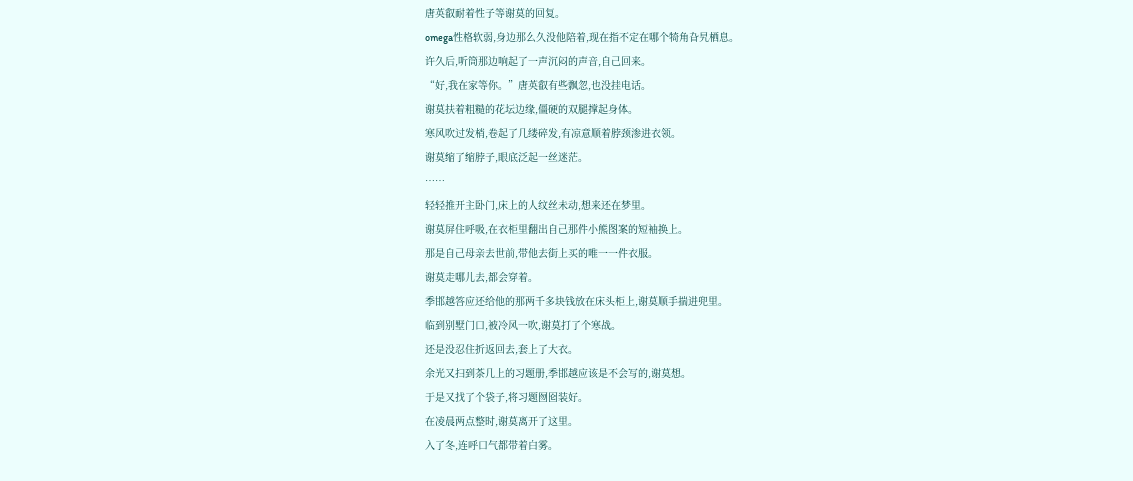唐英叡耐着性子等谢莫的回复。
omega性格软弱,身边那么久没他陪着,现在指不定在哪个犄角旮旯栖息。
许久后,听筒那边响起了一声沉闷的声音,自己回来。
“好,我在家等你。”唐英叡有些飘忽,也没挂电话。
谢莫扶着粗糙的花坛边缘,僵硬的双腿撑起身体。
寒风吹过发梢,卷起了几缕碎发,有凉意顺着脖颈渗进衣领。
谢莫缩了缩脖子,眼底泛起一丝迷茫。
……
轻轻推开主卧门,床上的人纹丝未动,想来还在梦里。
谢莫屏住呼吸,在衣柜里翻出自己那件小熊图案的短袖换上。
那是自己母亲去世前,带他去街上买的唯一一件衣服。
谢莫走哪儿去,都会穿着。
季邯越答应还给他的那两千多块钱放在床头柜上,谢莫顺手揣进兜里。
临到别墅门口,被冷风一吹,谢莫打了个寒战。
还是没忍住折返回去,套上了大衣。
余光又扫到茶几上的习题册,季邯越应该是不会写的,谢莫想。
于是又找了个袋子,将习题囫囵装好。
在凌晨两点整时,谢莫离开了这里。
入了冬,连呼口气都带着白雾。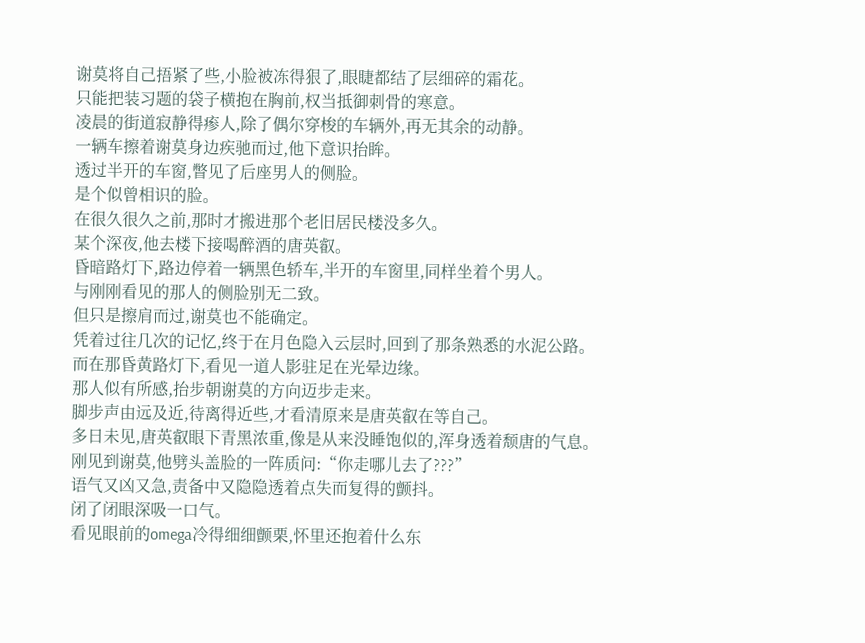谢莫将自己捂紧了些,小脸被冻得狠了,眼睫都结了层细碎的霜花。
只能把装习题的袋子横抱在胸前,权当抵御刺骨的寒意。
凌晨的街道寂静得瘆人,除了偶尔穿梭的车辆外,再无其余的动静。
一辆车擦着谢莫身边疾驰而过,他下意识抬眸。
透过半开的车窗,瞥见了后座男人的侧脸。
是个似曾相识的脸。
在很久很久之前,那时才搬进那个老旧居民楼没多久。
某个深夜,他去楼下接喝醉酒的唐英叡。
昏暗路灯下,路边停着一辆黑色轿车,半开的车窗里,同样坐着个男人。
与刚刚看见的那人的侧脸别无二致。
但只是擦肩而过,谢莫也不能确定。
凭着过往几次的记忆,终于在月色隐入云层时,回到了那条熟悉的水泥公路。
而在那昏黄路灯下,看见一道人影驻足在光晕边缘。
那人似有所感,抬步朝谢莫的方向迈步走来。
脚步声由远及近,待离得近些,才看清原来是唐英叡在等自己。
多日未见,唐英叡眼下青黑浓重,像是从来没睡饱似的,浑身透着颓唐的气息。
刚见到谢莫,他劈头盖脸的一阵质问:“你走哪儿去了???”
语气又凶又急,责备中又隐隐透着点失而复得的颤抖。
闭了闭眼深吸一口气。
看见眼前的omega冷得细细颤栗,怀里还抱着什么东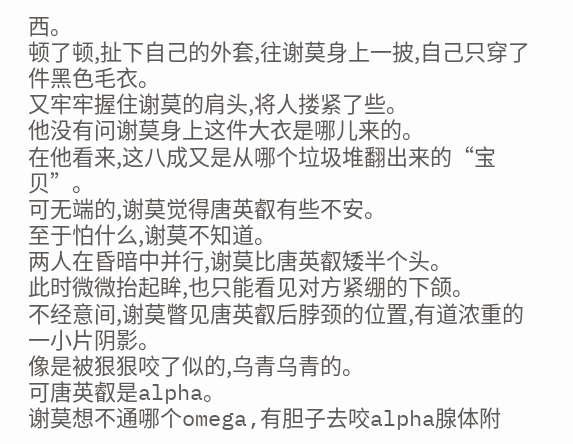西。
顿了顿,扯下自己的外套,往谢莫身上一披,自己只穿了件黑色毛衣。
又牢牢握住谢莫的肩头,将人搂紧了些。
他没有问谢莫身上这件大衣是哪儿来的。
在他看来,这八成又是从哪个垃圾堆翻出来的“宝贝”。
可无端的,谢莫觉得唐英叡有些不安。
至于怕什么,谢莫不知道。
两人在昏暗中并行,谢莫比唐英叡矮半个头。
此时微微抬起眸,也只能看见对方紧绷的下颌。
不经意间,谢莫瞥见唐英叡后脖颈的位置,有道浓重的一小片阴影。
像是被狠狠咬了似的,乌青乌青的。
可唐英叡是alpha。
谢莫想不通哪个omega,有胆子去咬alpha腺体附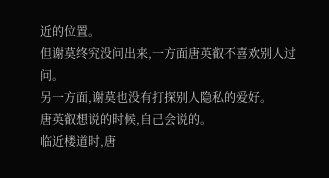近的位置。
但谢莫终究没问出来,一方面唐英叡不喜欢别人过问。
另一方面,谢莫也没有打探别人隐私的爱好。
唐英叡想说的时候,自己会说的。
临近楼道时,唐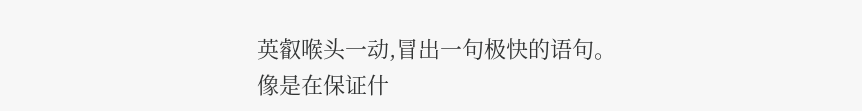英叡喉头一动,冒出一句极快的语句。
像是在保证什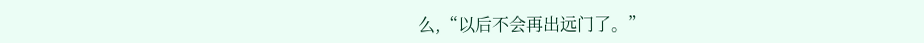么,“以后不会再出远门了。”